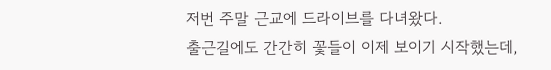저번 주말 근교에 드라이브를 다녀왔다.
출근길에도 간간히 꽃들이 이제 보이기 시작했는데,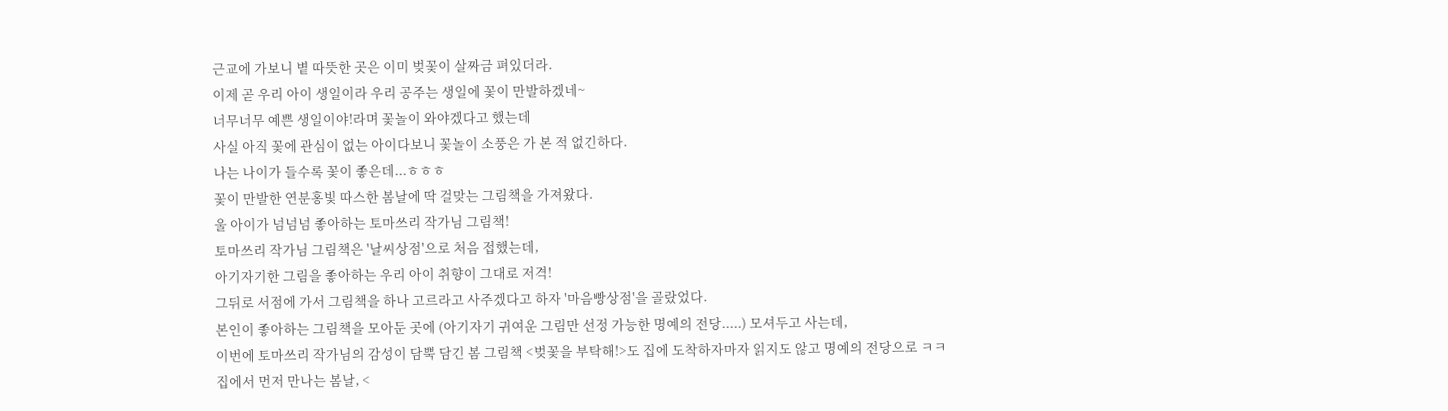근교에 가보니 볕 따뜻한 곳은 이미 벚꽃이 살짜금 펴있더라.
이제 곧 우리 아이 생일이라 우리 공주는 생일에 꽃이 만발하겠네~
너무너무 예쁜 생일이야!라며 꽃놀이 와야겠다고 했는데
사실 아직 꽃에 관심이 없는 아이다보니 꽃놀이 소풍은 가 본 적 없긴하다.
나는 나이가 들수록 꽃이 좋은데...ㅎㅎㅎ
꽃이 만발한 연분홍빛 따스한 봄날에 딱 걸맞는 그림책을 가져왔다.
울 아이가 넘넘넘 좋아하는 토마쓰리 작가님 그림책!
토마쓰리 작가님 그림책은 '날씨상점'으로 처음 접했는데,
아기자기한 그림을 좋아하는 우리 아이 취향이 그대로 저격!
그뒤로 서점에 가서 그림책을 하나 고르라고 사주겠다고 하자 '마음빵상점'을 골랐었다.
본인이 좋아하는 그림책을 모아둔 곳에 (아기자기 귀여운 그림만 선정 가능한 명예의 전당.....) 모셔두고 사는데,
이번에 토마쓰리 작가님의 감성이 담뿍 담긴 봄 그림책 <벚꽃을 부탁해!>도 집에 도착하자마자 읽지도 않고 명예의 전당으로 ㅋㅋ
집에서 먼저 만나는 봄날, <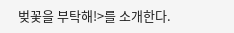벚꽃을 부탁해!>를 소개한다.